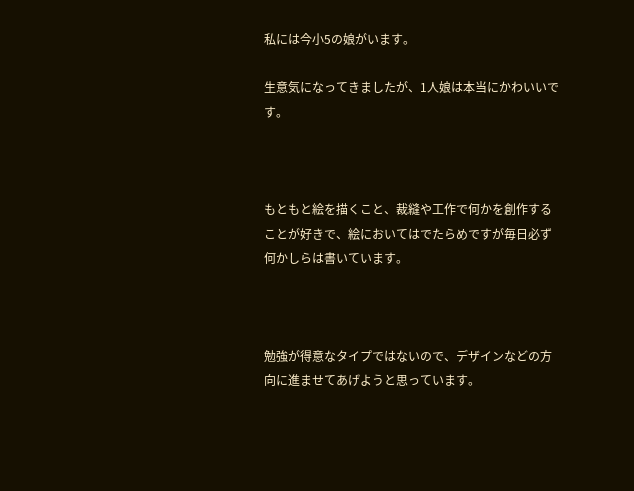私には今小5の娘がいます。

生意気になってきましたが、1人娘は本当にかわいいです。



もともと絵を描くこと、裁縫や工作で何かを創作することが好きで、絵においてはでたらめですが毎日必ず何かしらは書いています。



勉強が得意なタイプではないので、デザインなどの方向に進ませてあげようと思っています。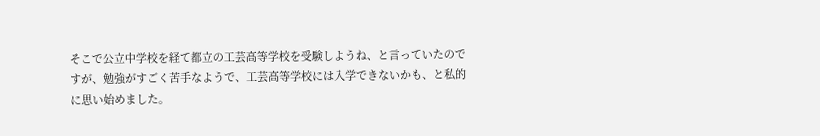そこで公立中学校を経て都立の工芸高等学校を受験しようね、と言っていたのですが、勉強がすごく苦手なようで、工芸高等学校には入学できないかも、と私的に思い始めました。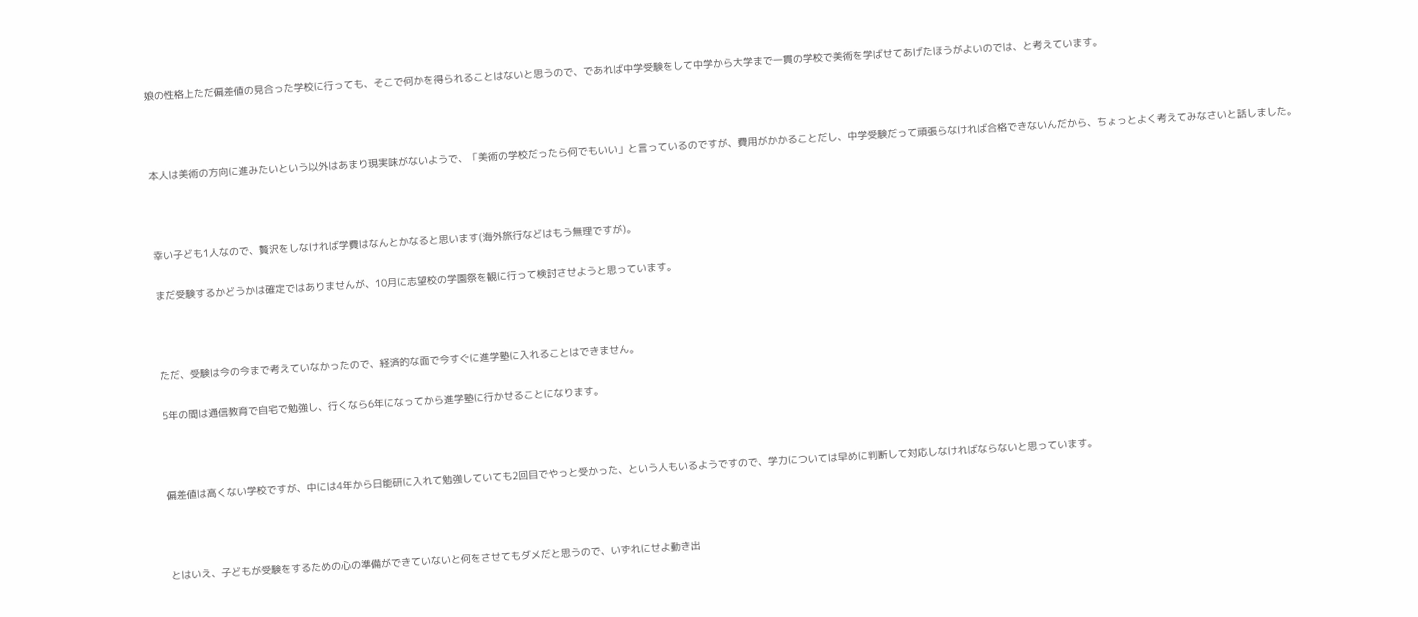娘の性格上ただ偏差値の見合った学校に行っても、そこで何かを得られることはないと思うので、であれば中学受験をして中学から大学まで一貫の学校で美術を学ばせてあげたほうがよいのでは、と考えています。



本人は美術の方向に進みたいという以外はあまり現実味がないようで、「美術の学校だったら何でもいい」と言っているのですが、費用がかかることだし、中学受験だって頑張らなければ合格できないんだから、ちょっとよく考えてみなさいと話しました。



幸い子ども1人なので、贅沢をしなければ学費はなんとかなると思います(海外旅行などはもう無理ですが)。

まだ受験するかどうかは確定ではありませんが、10月に志望校の学園祭を観に行って検討させようと思っています。



ただ、受験は今の今まで考えていなかったので、経済的な面で今すぐに進学塾に入れることはできません。

5年の間は通信教育で自宅で勉強し、行くなら6年になってから進学塾に行かせることになります。



偏差値は高くない学校ですが、中には4年から日能研に入れて勉強していても2回目でやっと受かった、という人もいるようですので、学力については早めに判断して対応しなければならないと思っています。



とはいえ、子どもが受験をするための心の準備ができていないと何をさせてもダメだと思うので、いずれにせよ動き出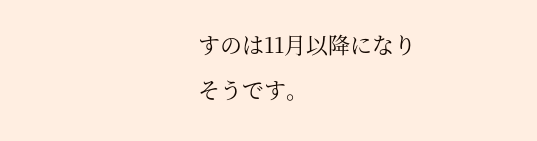すのは11月以降になりそうです。